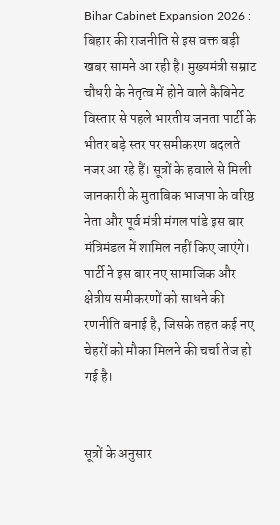Bihar Cabinet Expansion 2026 : बिहार की राजनीति से इस वक्त बड़ी खबर सामने आ रही है। मुख्यमंत्री सम्राट चौधरी के नेतृत्व में होने वाले कैबिनेट विस्तार से पहले भारतीय जनता पार्टी के भीतर बड़े स्तर पर समीकरण बदलते नजर आ रहे हैं। सूत्रों के हवाले से मिली जानकारी के मुताबिक भाजपा के वरिष्ठ नेता और पूर्व मंत्री मंगल पांडे इस बार मंत्रिमंडल में शामिल नहीं किए जाएंगे। पार्टी ने इस बार नए सामाजिक और क्षेत्रीय समीकरणों को साधने की रणनीति बनाई है, जिसके तहत कई नए चेहरों को मौका मिलने की चर्चा तेज हो गई है।


सूत्रों के अनुसार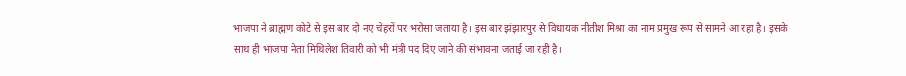भाजपा ने ब्राह्मण कोटे से इस बार दो नए चेहरों पर भरोसा जताया है। इस बार झंझारपुर से विधायक नीतीश मिश्रा का नाम प्रमुख रूप से सामने आ रहा है। इसके साथ ही भाजपा नेता मिथिलेश तिवारी को भी मंत्री पद दिए जाने की संभावना जताई जा रही है।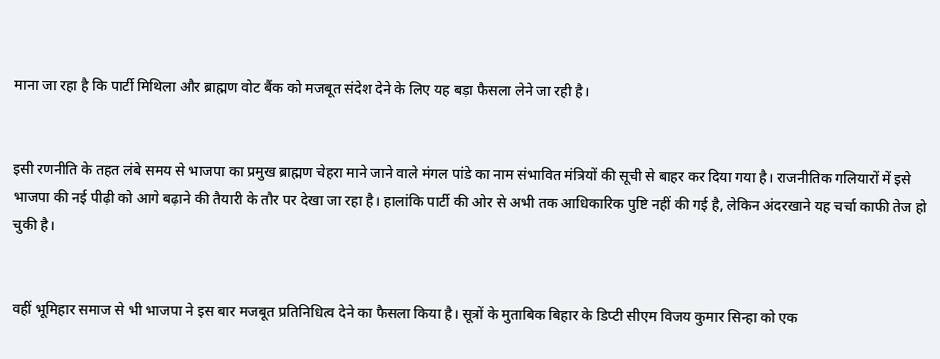माना जा रहा है कि पार्टी मिथिला और ब्राह्मण वोट बैंक को मजबूत संदेश देने के लिए यह बड़ा फैसला लेने जा रही है।


इसी रणनीति के तहत लंबे समय से भाजपा का प्रमुख ब्राह्मण चेहरा माने जाने वाले मंगल पांडे का नाम संभावित मंत्रियों की सूची से बाहर कर दिया गया है। राजनीतिक गलियारों में इसे भाजपा की नई पीढ़ी को आगे बढ़ाने की तैयारी के तौर पर देखा जा रहा है। हालांकि पार्टी की ओर से अभी तक आधिकारिक पुष्टि नहीं की गई है, लेकिन अंदरखाने यह चर्चा काफी तेज हो चुकी है।


वहीं भूमिहार समाज से भी भाजपा ने इस बार मजबूत प्रतिनिधित्व देने का फैसला किया है। सूत्रों के मुताबिक बिहार के डिप्टी सीएम विजय कुमार सिन्हा को एक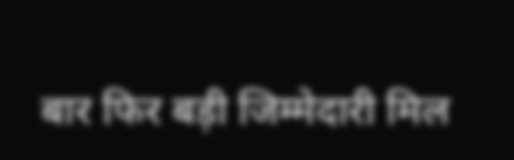बार फिर बड़ी जिम्मेदारी मिल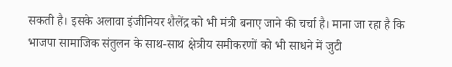सकती है। इसके अलावा इंजीनियर शैलेंद्र को भी मंत्री बनाए जाने की चर्चा है। माना जा रहा है कि भाजपा सामाजिक संतुलन के साथ-साथ क्षेत्रीय समीकरणों को भी साधने में जुटी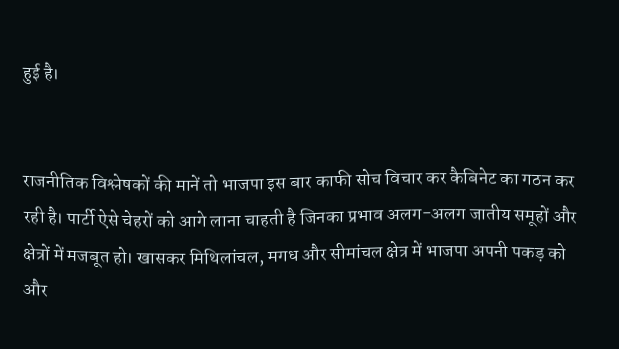हुई है।


राजनीतिक विश्लेषकों की मानें तो भाजपा इस बार काफी सोच विचार कर कैबिनेट का गठन कर रही है। पार्टी ऐसे चेहरों को आगे लाना चाहती है जिनका प्रभाव अलग-अलग जातीय समूहों और क्षेत्रों में मजबूत हो। खासकर मिथिलांचल, मगध और सीमांचल क्षेत्र में भाजपा अपनी पकड़ को और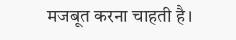मजबूत करना चाहती है।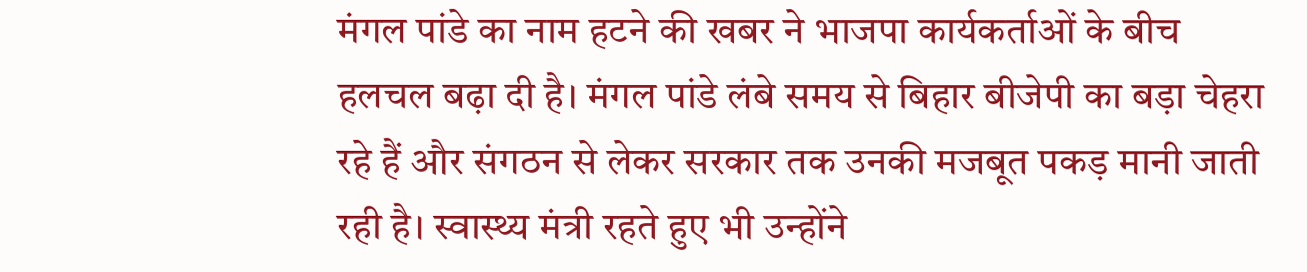मंगल पांडे का नाम हटने की खबर ने भाजपा कार्यकर्ताओं के बीच हलचल बढ़ा दी है। मंगल पांडे लंबे समय से बिहार बीजेपी का बड़ा चेहरा रहे हैं और संगठन से लेकर सरकार तक उनकी मजबूत पकड़ मानी जाती रही है। स्वास्थ्य मंत्री रहते हुए भी उन्होंने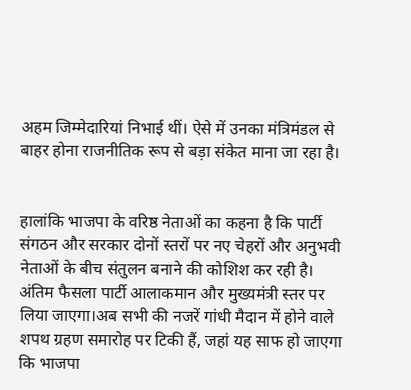अहम जिम्मेदारियां निभाई थीं। ऐसे में उनका मंत्रिमंडल से बाहर होना राजनीतिक रूप से बड़ा संकेत माना जा रहा है।


हालांकि भाजपा के वरिष्ठ नेताओं का कहना है कि पार्टी संगठन और सरकार दोनों स्तरों पर नए चेहरों और अनुभवी नेताओं के बीच संतुलन बनाने की कोशिश कर रही है। अंतिम फैसला पार्टी आलाकमान और मुख्यमंत्री स्तर पर लिया जाएगा।अब सभी की नजरें गांधी मैदान में होने वाले शपथ ग्रहण समारोह पर टिकी हैं, जहां यह साफ हो जाएगा कि भाजपा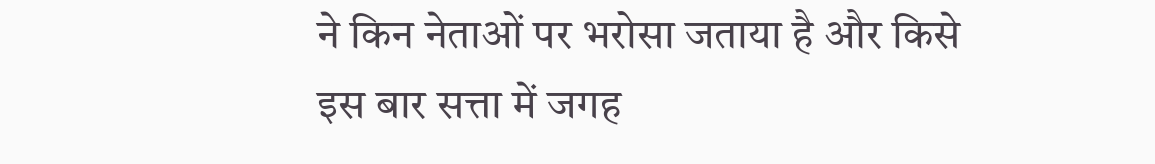ने किन नेताओं पर भरोसा जताया है और किसे इस बार सत्ता में जगह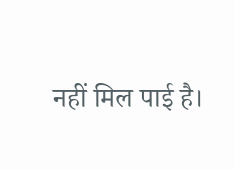नहीं मिल पाई है।